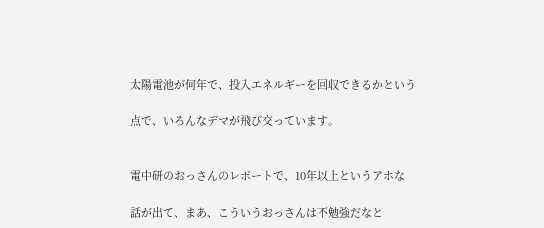太陽電池が何年で、投入エネルギーを回収できるかという

点で、いろんなデマが飛び交っています。


電中研のおっさんのレポートで、10年以上というアホな

話が出て、まあ、こういうおっさんは不勉強だなと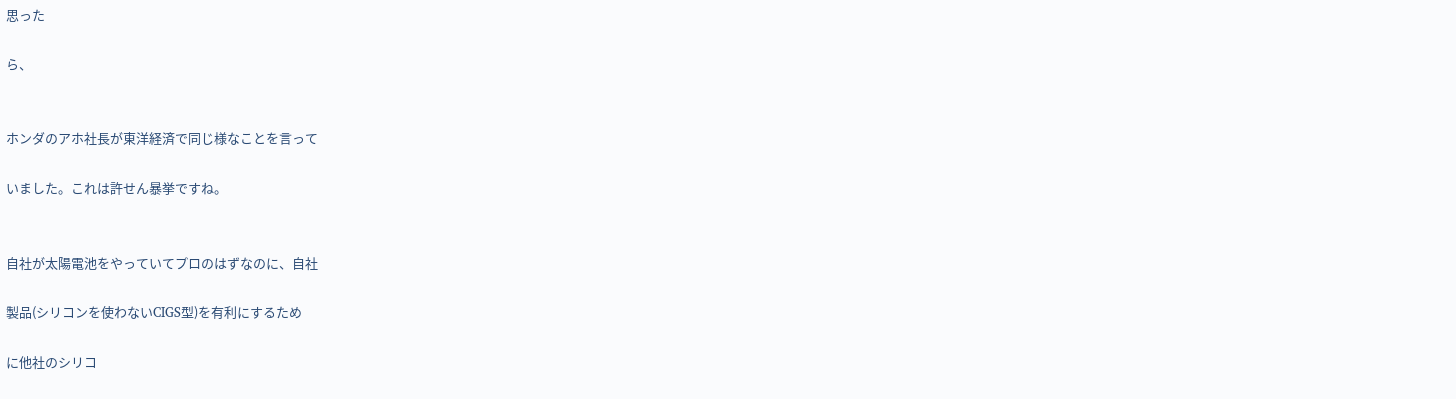思った

ら、


ホンダのアホ社長が東洋経済で同じ様なことを言って

いました。これは許せん暴挙ですね。


自社が太陽電池をやっていてプロのはずなのに、自社

製品(シリコンを使わないCIGS型)を有利にするため

に他社のシリコ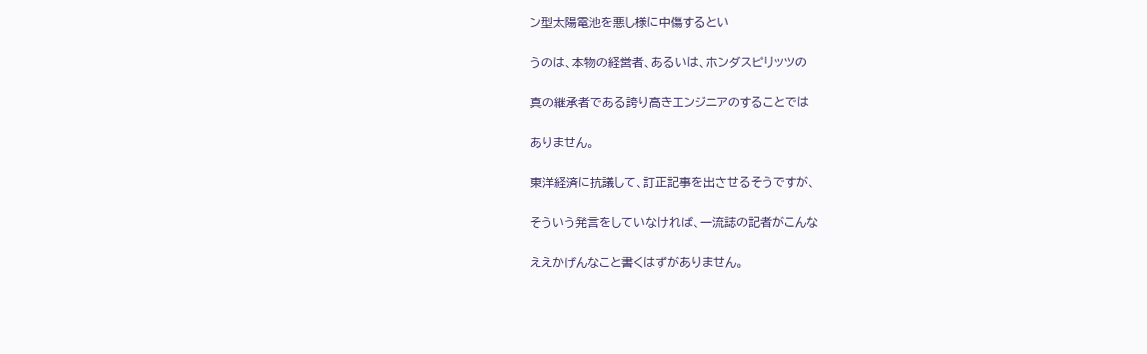ン型太陽電池を悪し様に中傷するとい

うのは、本物の経営者、あるいは、ホンダスピリッツの

真の継承者である誇り高きエンジニアのすることでは

ありません。

東洋経済に抗議して、訂正記事を出させるそうですが、

そういう発言をしていなければ、一流誌の記者がこんな

ええかげんなこと書くはずがありません。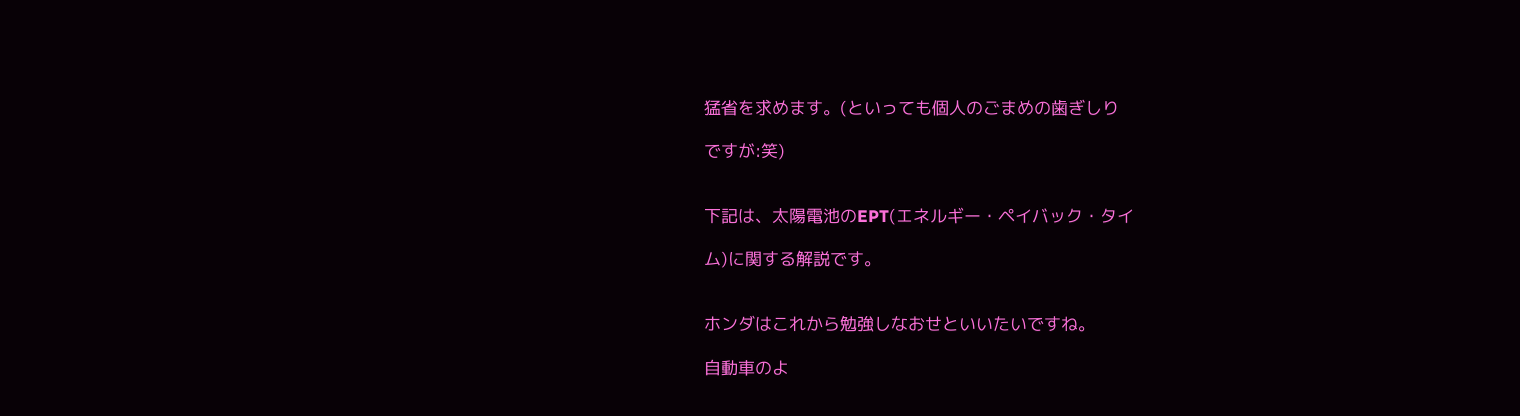猛省を求めます。(といっても個人のごまめの歯ぎしり

ですが:笑)


下記は、太陽電池のEPT(エネルギー・ペイバック・タイ

ム)に関する解説です。


ホンダはこれから勉強しなおせといいたいですね。

自動車のよ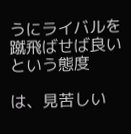うにライバルを蹴飛ばせば良いという態度

は、見苦しい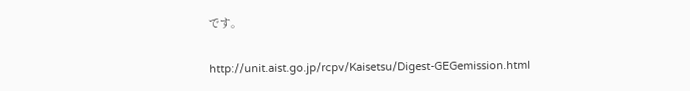です。

http://unit.aist.go.jp/rcpv/Kaisetsu/Digest-GEGemission.html